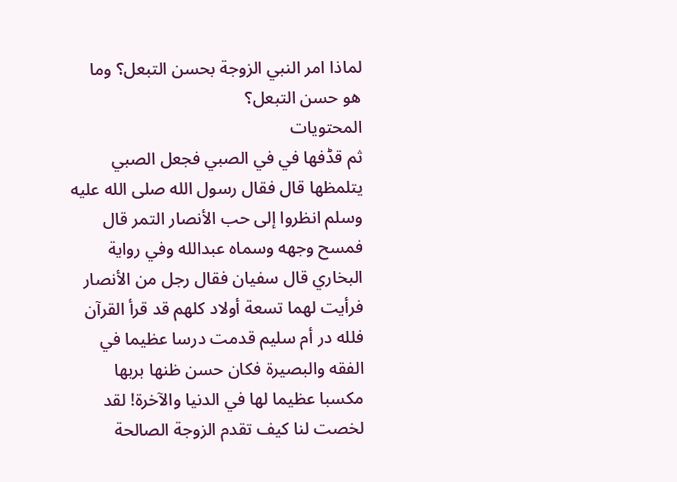لماذا امر النبي الزوجة بحسن التبعل؟ وما هو حسن التبعل؟
المحتويات
ثم قڈفها في في الصبي فجعل الصبي يتلمظها قال فقال رسول الله صلى الله عليه وسلم انظروا إلى حب الأنصار التمر قال فمسح وجهه وسماه عبدالله وفي رواية البخاري قال سفيان فقال رجل من الأنصار فرأيت لهما تسعة أولاد كلهم قد قرأ القرآن
فلله در أم سليم قدمت درسا عظيما في الفقه والبصيرة فكان حسن ظنها بربها مكسبا عظيما لها في الدنيا والآخرة! لقد لخصت لنا كيف تقدم الزوجة الصالحة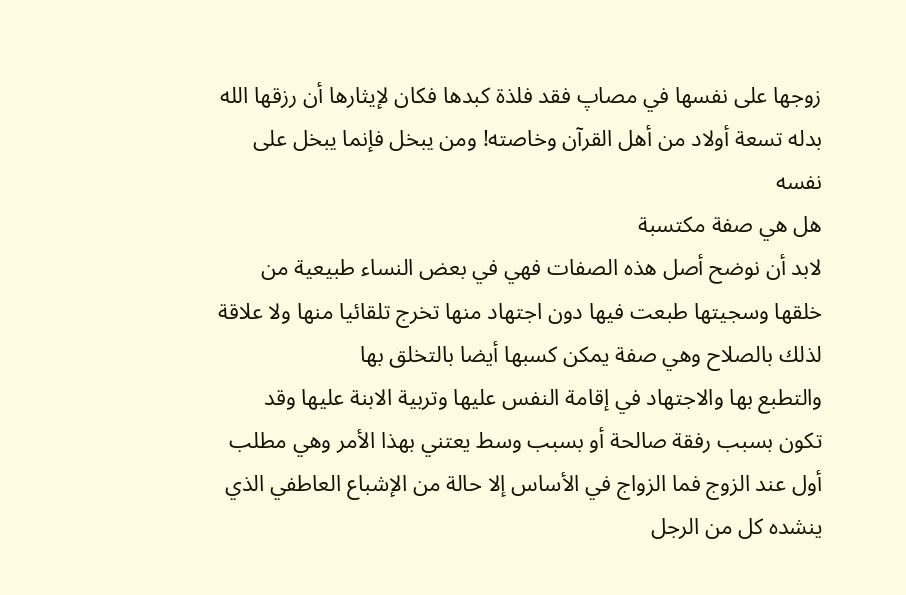زوجها على نفسها في مصاپ فقد فلذة كبدها فكان لإيثارها أن رزقها الله بدله تسعة أولاد من أهل القرآن وخاصته! ومن يبخل فإنما يبخل على نفسه
هل هي صفة مكتسبة
لابد أن نوضح أصل هذه الصفات فهي في بعض النساء طبيعية من خلقها وسجيتها طبعت فيها دون اجتهاد منها تخرج تلقائيا منها ولا علاقة لذلك بالصلاح وهي صفة يمكن كسبها أيضا بالتخلق بها
والتطبع بها والاجتهاد في إقامة النفس عليها وتربية الابنة عليها وقد تكون بسبب رفقة صالحة أو بسبب وسط يعتني بهذا الأمر وهي مطلب أول عند الزوج فما الزواج في الأساس إلا حالة من الإشباع العاطفي الذي ينشده كل من الرجل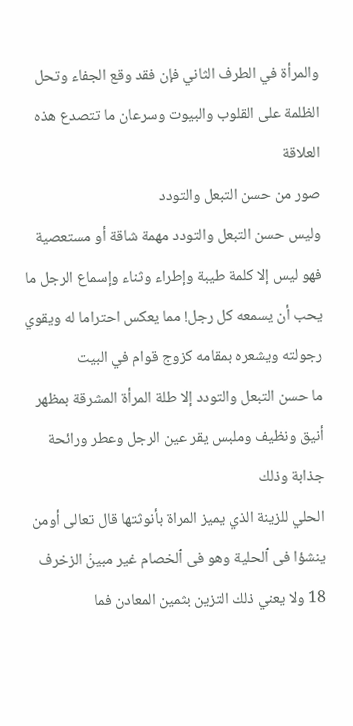والمرأة في الطرف الثاني فإن فقد وقع الجفاء وتحل الظلمة على القلوب والبيوت وسرعان ما تتصدع هذه العلاقة
صور من حسن التبعل والتودد
وليس حسن التبعل والتودد مهمة شاقة أو مستعصية فهو ليس إلا كلمة طيبة وإطراء وثناء وإسماع الرجل ما يحب أن يسمعه كل رجل! مما يعكس احتراما له ويقوي رجولته ويشعره بمقامه كزوج قوام في البيت
ما حسن التبعل والتودد إلا طلة المرأة المشرقة بمظهر أنيق ونظيف وملبس يقر عين الرجل وعطر ورائحة جذابة وذلك
الحلي للزينة الذي يميز المراة بأنوثتها قال تعالى أومن ينشؤا فى ٱلحلية وهو فى ٱلخصام غير مبينۢ الزخرف 18 ولا يعني ذلك التزين بثمين المعادن فما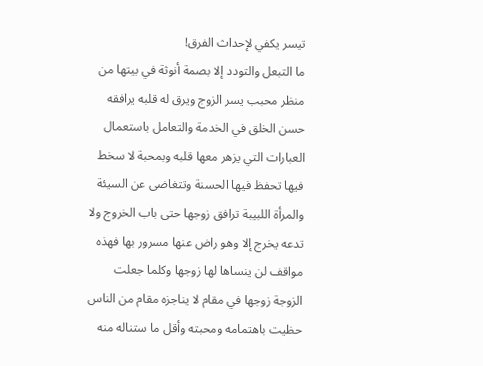تيسر يكفي لإحداث الفرق!
ما التبعل والتودد إلا بصمة أنوثة في بيتها من منظر محبب يسر الزوج ويرق له قلبه يرافقه حسن الخلق في الخدمة والتعامل باستعمال العبارات التي يزهر معها قلبه وبمحبة لا سخط فيها تحفظ فيها الحسنة وتتغاضى عن السيئة
والمرأة اللبيبة ترافق زوجها حتى باب الخروج ولا تدعه يخرج إلا وهو راض عنها مسرور بها فهذه مواقف لن ينساها لها زوجها وكلما جعلت الزوجة زوجها في مقام لا يناجزه مقام من الناس حظيت باهتمامه ومحبته وأقل ما ستناله منه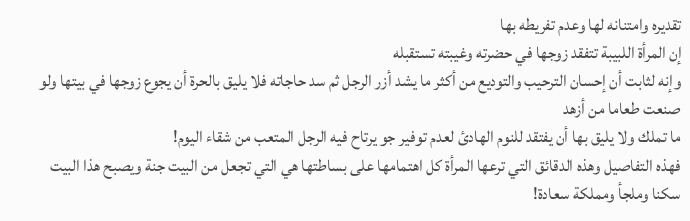تقديره وامتنانه لها وعدم تفريطه بها
إن المرأة اللبيبة تتفقد زوجها في حضرته وغيبته تستقبله
وإنه لثابت أن إحسان الترحيب والتوديع من أكثر ما يشد أزر الرجل ثم سد حاجاته فلا يليق بالحرة أن يجوع زوجها في بيتها ولو صنعت طعاما من أزهد
ما تملك ولا يليق بها أن يفتقد للنوم الهادئ لعدم توفير جو يرتاح فيه الرجل المتعب من شقاء اليوم!
فهذه التفاصيل وهذه الدقائق التي ترعها المرأة كل اهتمامها على بساطتها هي التي تجعل من البيت جنة ويصبح هذا البيت سكنا وملجأ ومملكة سعادة!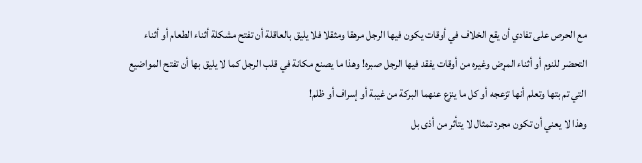مع الحرص على تفادي أن يقع الخلاف في أوقات يكون فيها الرجل مرهقا ومثقلا فلا يليق بالعاقلة أن تفتح مشكلة أثناء الطعام أو أثناء التحضر للنوم أو أثناء المړض وغيره من أوقات يفقد فيها الرجل صبره! وهذا ما يصنع مكانة في قلب الرجل كما لا يليق بها أن تفتح المواضيع التي تم بتها وتعلم أنها تزعجه أو كل ما ينزع عنهما البركة من غيبة أو إسراف أو ظلم!
وهذا لا يعني أن تكون مجرد تمثال لا يتأثر من أذى بل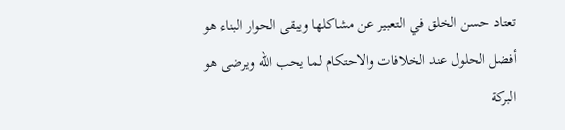تعتاد حسن الخلق في التعبير عن مشاكلها ويبقى الحوار البناء هو أفضل الحلول عند الخلافات والاحتكام لما يحب الله ويرضى هو البركة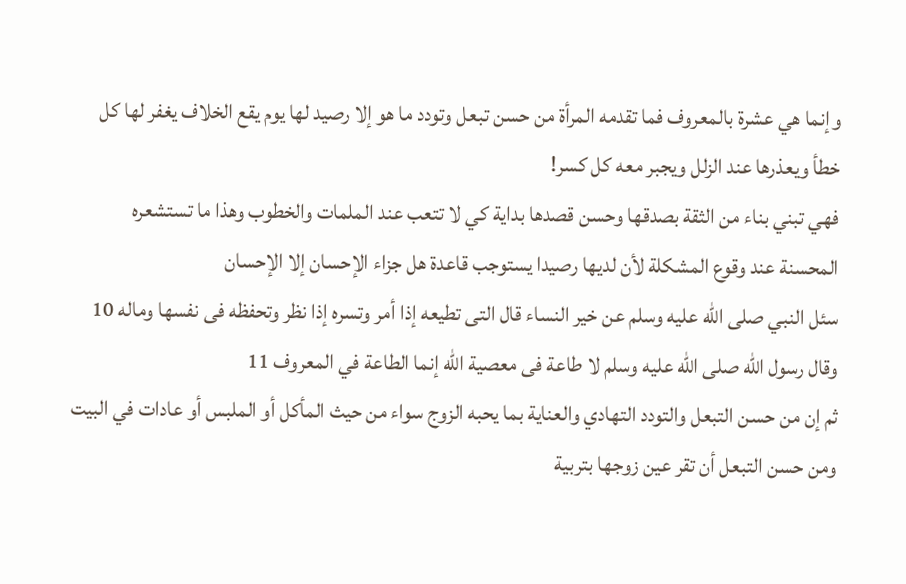وإنما هي عشرة بالمعروف فما تقدمه المرأة من حسن تبعل وتودد ما هو إلا رصيد لها يوم يقع الخلاف يغفر لها كل خطأ ويعذرها عند الزلل ويجبر معه كل كسر!
فهي تبني بناء من الثقة بصدقها وحسن قصدها بداية كي لا تتعب عند الملمات والخطوب وهذا ما تستشعره المحسنة عند وقوع المشكلة لأن لديها رصيدا يستوجب قاعدة هل جزاء الإحسان إلا الإحسان
سئل النبي صلى الله عليه وسلم عن خير النساء قال التى تطيعه إذا أمر وتسره إذا نظر وتحفظه فى نفسها وماله 10 وقال رسول الله صلى الله عليه وسلم لا طاعة فى معصية الله إنما الطاعة في المعروف 11
ثم إن من حسن التبعل والتودد التهادي والعناية بما يحبه الزوج سواء من حيث المأكل أو الملبس أو عادات في البيت ومن حسن التبعل أن تقر عين زوجها بتربية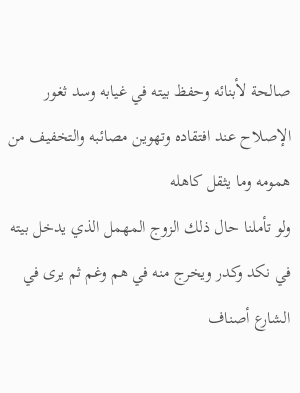صالحة لأبنائه وحفظ بيته في غيابه وسد ثغور الإصلاح عند افتقاده وتهوين مصائبه والتخفيف من همومه وما يثقل كاهله
ولو تأملنا حال ذلك الزوج المهمل الذي يدخل بيته
في نكد وكدر ويخرج منه في هم وغم ثم يرى في الشارع أصناف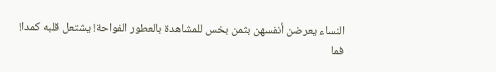النساء يعرضن أنفسهن بثمن بخس للمشاهدة بالعطور الفواحة! يشتعل قلبه كمدا!
فما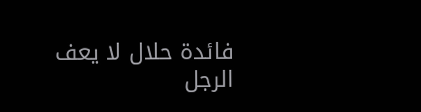فائدة حلال لا يعف الرجل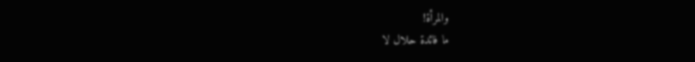والمرأة!
ما فائدة حلال لا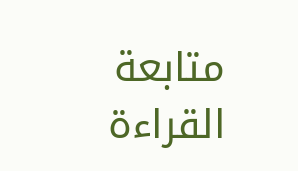متابعة القراءة